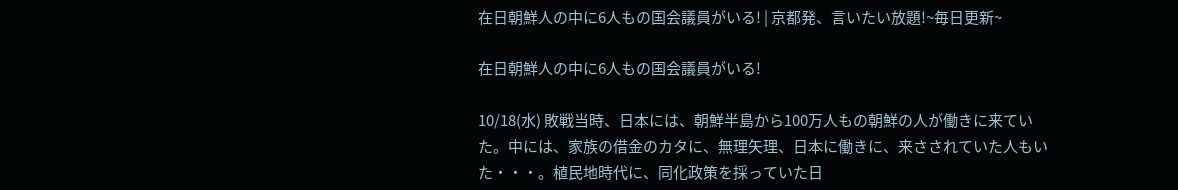在日朝鮮人の中に6人もの国会議員がいる! | 京都発、言いたい放題!~毎日更新~

在日朝鮮人の中に6人もの国会議員がいる!

10/18(水) 敗戦当時、日本には、朝鮮半島から100万人もの朝鮮の人が働きに来ていた。中には、家族の借金のカタに、無理矢理、日本に働きに、来さされていた人もいた・・・。植民地時代に、同化政策を採っていた日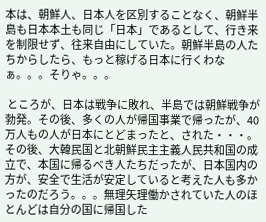本は、朝鮮人、日本人を区別することなく、朝鮮半島も日本本土も同じ「日本」であるとして、行き来を制限せず、往来自由にしていた。朝鮮半島の人たちからしたら、もっと稼げる日本に行くわなぁ。。。そりゃ。。。

 ところが、日本は戦争に敗れ、半島では朝鮮戦争が勃発。その後、多くの人が帰国事業で帰ったが、40万人もの人が日本にとどまったと、された・・・。その後、大韓民国と北朝鮮民主主義人民共和国の成立で、本国に帰るべき人たちだったが、日本国内の方が、安全で生活が安定していると考えた人も多かったのだろう。。。無理矢理働かされていた人のほとんどは自分の国に帰国した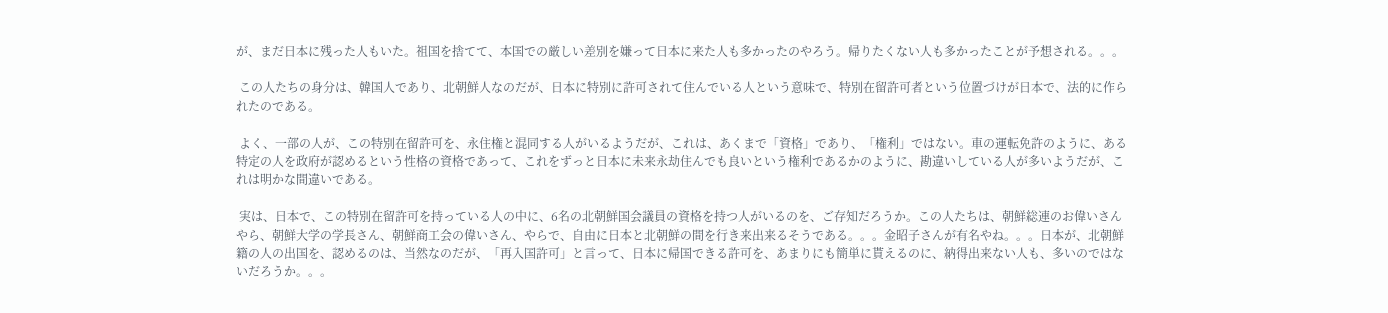が、まだ日本に残った人もいた。祖国を捨てて、本国での厳しい差別を嫌って日本に来た人も多かったのやろう。帰りたくない人も多かったことが予想される。。。

 この人たちの身分は、韓国人であり、北朝鮮人なのだが、日本に特別に許可されて住んでいる人という意味で、特別在留許可者という位置づけが日本で、法的に作られたのである。

 よく、一部の人が、この特別在留許可を、永住権と混同する人がいるようだが、これは、あくまで「資格」であり、「権利」ではない。車の運転免許のように、ある特定の人を政府が認めるという性格の資格であって、これをずっと日本に未来永劫住んでも良いという権利であるかのように、勘違いしている人が多いようだが、これは明かな間違いである。

 実は、日本で、この特別在留許可を持っている人の中に、6名の北朝鮮国会議員の資格を持つ人がいるのを、ご存知だろうか。この人たちは、朝鮮総連のお偉いさんやら、朝鮮大学の学長さん、朝鮮商工会の偉いさん、やらで、自由に日本と北朝鮮の間を行き来出来るそうである。。。金昭子さんが有名やね。。。日本が、北朝鮮籍の人の出国を、認めるのは、当然なのだが、「再入国許可」と言って、日本に帰国できる許可を、あまりにも簡単に貰えるのに、納得出来ない人も、多いのではないだろうか。。。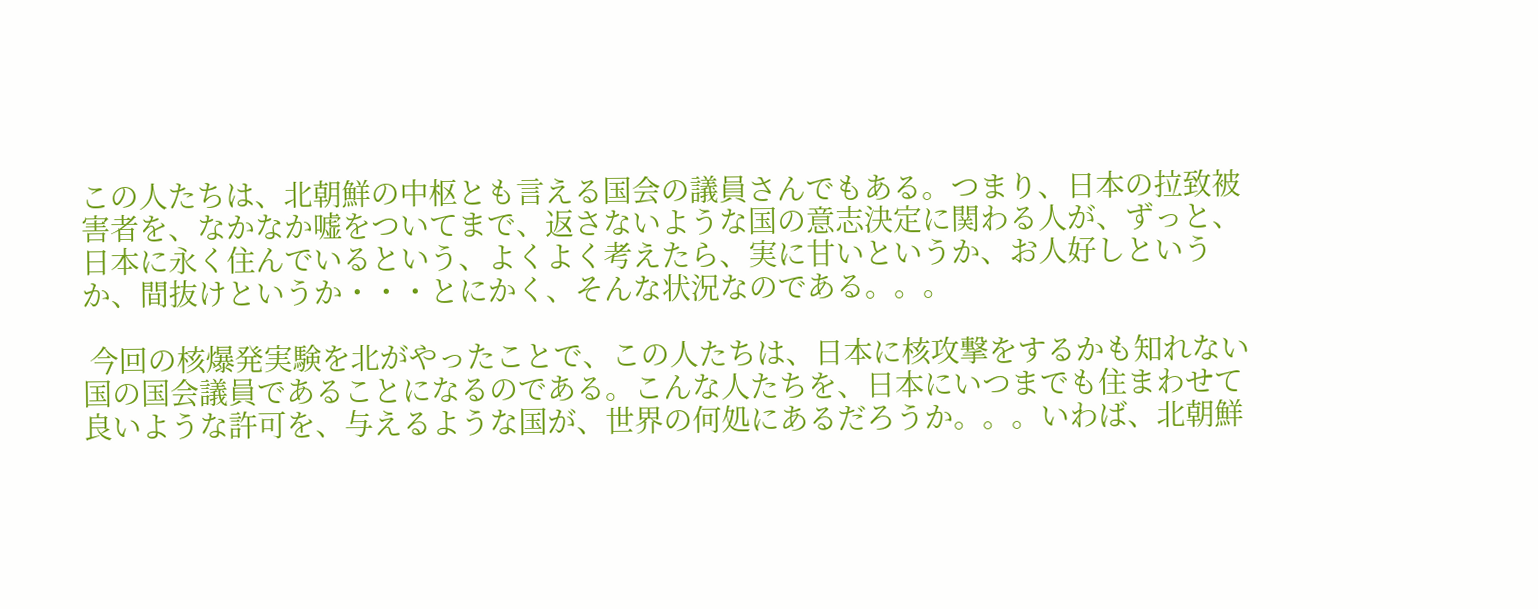この人たちは、北朝鮮の中枢とも言える国会の議員さんでもある。つまり、日本の拉致被害者を、なかなか嘘をついてまで、返さないような国の意志決定に関わる人が、ずっと、日本に永く住んでいるという、よくよく考えたら、実に甘いというか、お人好しというか、間抜けというか・・・とにかく、そんな状況なのである。。。

 今回の核爆発実験を北がやったことで、この人たちは、日本に核攻撃をするかも知れない国の国会議員であることになるのである。こんな人たちを、日本にいつまでも住まわせて良いような許可を、与えるような国が、世界の何処にあるだろうか。。。いわば、北朝鮮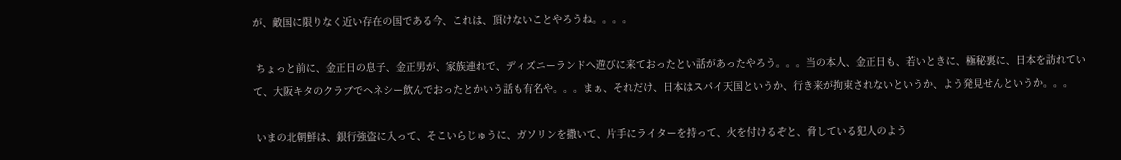が、敵国に限りなく近い存在の国である今、これは、頂けないことやろうね。。。。

 ちょっと前に、金正日の息子、金正男が、家族連れで、ディズニーランドへ遊びに来ておったとい話があったやろう。。。当の本人、金正日も、若いときに、極秘裏に、日本を訪れていて、大阪キタのクラブでヘネシー飲んでおったとかいう話も有名や。。。まぁ、それだけ、日本はスパイ天国というか、行き来が拘束されないというか、よう発見せんというか。。。

 いまの北朝鮮は、銀行強盗に入って、そこいらじゅうに、ガソリンを撒いて、片手にライターを持って、火を付けるぞと、脅している犯人のよう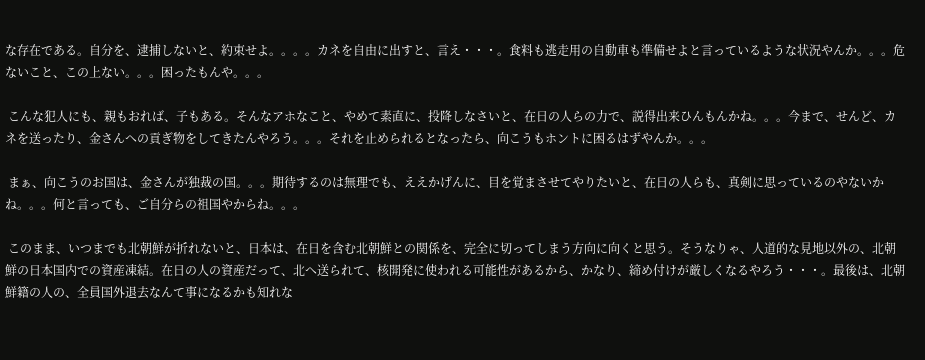な存在である。自分を、逮捕しないと、約束せよ。。。。カネを自由に出すと、言え・・・。食料も逃走用の自動車も準備せよと言っているような状況やんか。。。危ないこと、この上ない。。。困ったもんや。。。

 こんな犯人にも、親もおれば、子もある。そんなアホなこと、やめて素直に、投降しなさいと、在日の人らの力で、説得出来ひんもんかね。。。今まで、せんど、カネを送ったり、金さんへの貢ぎ物をしてきたんやろう。。。それを止められるとなったら、向こうもホントに困るはずやんか。。。

 まぁ、向こうのお国は、金さんが独裁の国。。。期待するのは無理でも、ええかげんに、目を覚まさせてやりたいと、在日の人らも、真剣に思っているのやないかね。。。何と言っても、ご自分らの祖国やからね。。。

 このまま、いつまでも北朝鮮が折れないと、日本は、在日を含む北朝鮮との関係を、完全に切ってしまう方向に向くと思う。そうなりゃ、人道的な見地以外の、北朝鮮の日本国内での資産凍結。在日の人の資産だって、北へ送られて、核開発に使われる可能性があるから、かなり、締め付けが厳しくなるやろう・・・。最後は、北朝鮮籍の人の、全員国外退去なんて事になるかも知れな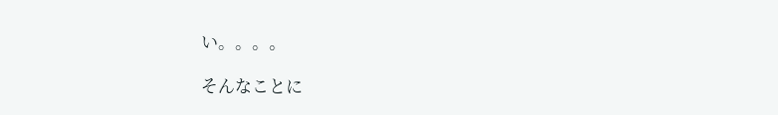い。。。。

そんなことに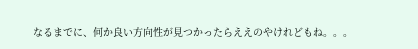なるまでに、何か良い方向性が見つかったらええのやけれどもね。。。